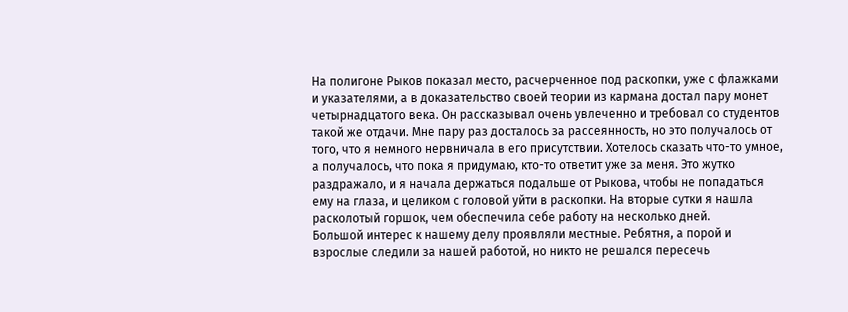На полигоне Рыков показал место, расчерченное под раскопки, уже с флажками и указателями, а в доказательство своей теории из кармана достал пару монет четырнадцатого века. Он рассказывал очень увлеченно и требовал со студентов такой же отдачи. Мне пару раз досталось за рассеянность, но это получалось от того, что я немного нервничала в его присутствии. Хотелось сказать что-то умное, а получалось, что пока я придумаю, кто-то ответит уже за меня. Это жутко раздражало, и я начала держаться подальше от Рыкова, чтобы не попадаться ему на глаза, и целиком с головой уйти в раскопки. На вторые сутки я нашла расколотый горшок, чем обеспечила себе работу на несколько дней.
Большой интерес к нашему делу проявляли местные. Ребятня, а порой и взрослые следили за нашей работой, но никто не решался пересечь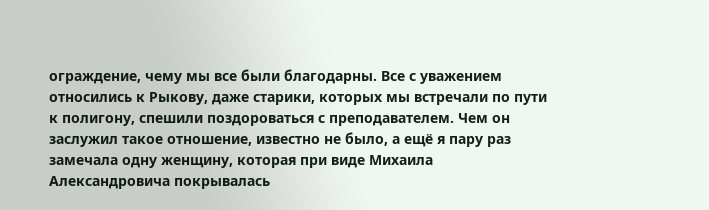ограждение, чему мы все были благодарны. Все с уважением относились к Рыкову, даже старики, которых мы встречали по пути к полигону, спешили поздороваться с преподавателем. Чем он заслужил такое отношение, известно не было, а ещё я пару раз замечала одну женщину, которая при виде Михаила Александровича покрывалась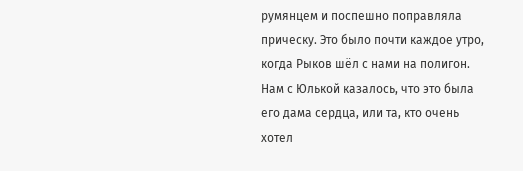румянцем и поспешно поправляла прическу. Это было почти каждое утро, когда Рыков шёл с нами на полигон. Нам с Юлькой казалось, что это была его дама сердца, или та, кто очень хотел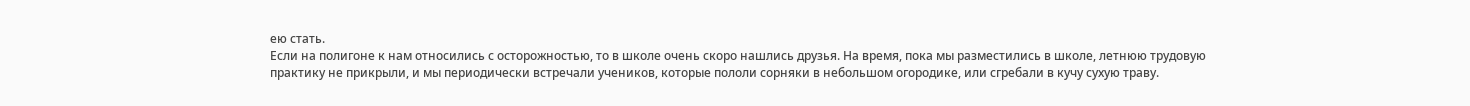ею стать.
Если на полигоне к нам относились с осторожностью, то в школе очень скоро нашлись друзья. На время, пока мы разместились в школе, летнюю трудовую практику не прикрыли, и мы периодически встречали учеников, которые пололи сорняки в небольшом огородике, или сгребали в кучу сухую траву.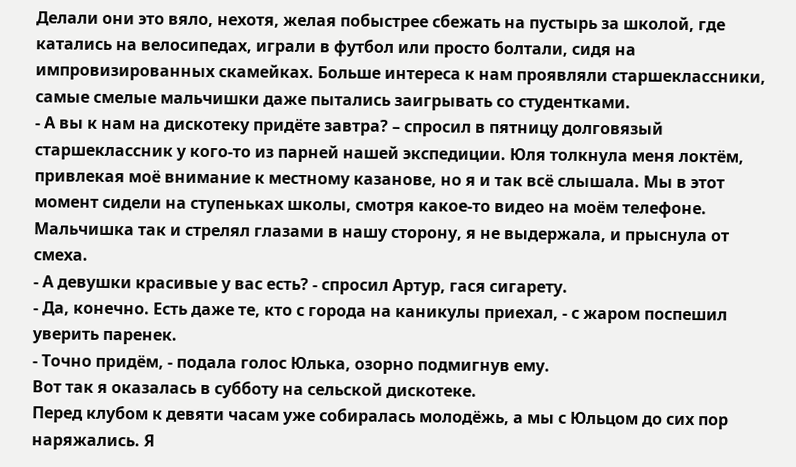Делали они это вяло, нехотя, желая побыстрее сбежать на пустырь за школой, где катались на велосипедах, играли в футбол или просто болтали, сидя на импровизированных скамейках. Больше интереса к нам проявляли старшеклассники, самые смелые мальчишки даже пытались заигрывать со студентками.
- А вы к нам на дискотеку придёте завтра? – спросил в пятницу долговязый старшеклассник у кого-то из парней нашей экспедиции. Юля толкнула меня локтём, привлекая моё внимание к местному казанове, но я и так всё слышала. Мы в этот момент сидели на ступеньках школы, смотря какое-то видео на моём телефоне. Мальчишка так и стрелял глазами в нашу сторону, я не выдержала, и прыснула от смеха.
- А девушки красивые у вас есть? - спросил Артур, гася сигарету.
- Да, конечно. Есть даже те, кто с города на каникулы приехал, - с жаром поспешил уверить паренек.
- Точно придём, - подала голос Юлька, озорно подмигнув ему.
Вот так я оказалась в субботу на сельской дискотеке.
Перед клубом к девяти часам уже собиралась молодёжь, а мы с Юльцом до сих пор наряжались. Я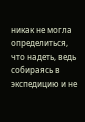никак не могла определиться, что надеть, ведь собираясь в экспедицию и не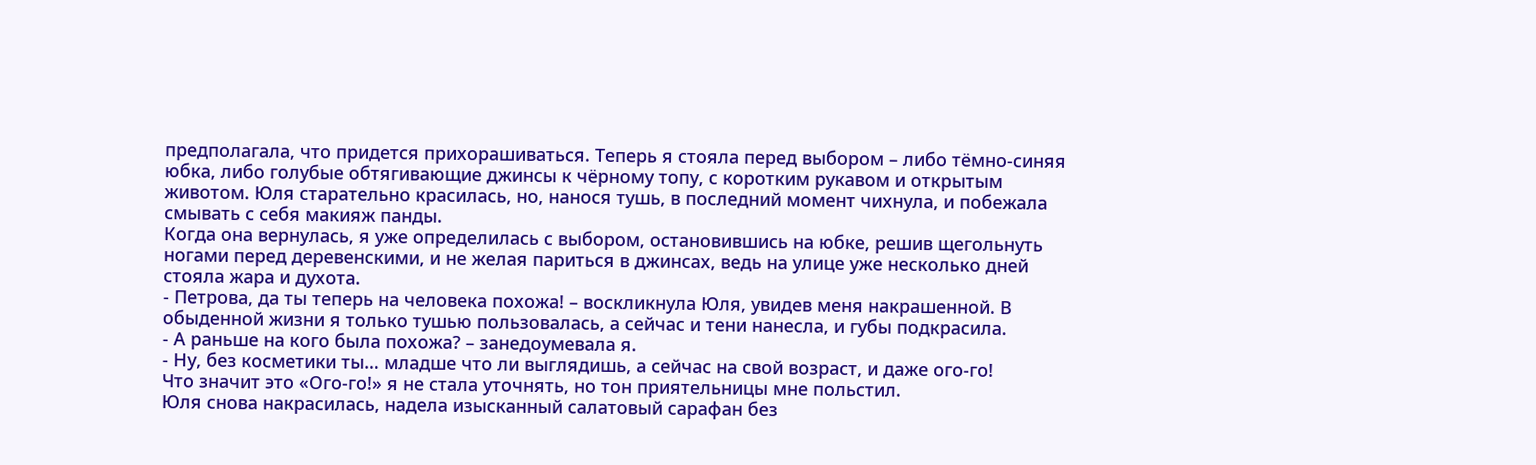предполагала, что придется прихорашиваться. Теперь я стояла перед выбором – либо тёмно-синяя юбка, либо голубые обтягивающие джинсы к чёрному топу, с коротким рукавом и открытым животом. Юля старательно красилась, но, нанося тушь, в последний момент чихнула, и побежала смывать с себя макияж панды.
Когда она вернулась, я уже определилась с выбором, остановившись на юбке, решив щегольнуть ногами перед деревенскими, и не желая париться в джинсах, ведь на улице уже несколько дней стояла жара и духота.
- Петрова, да ты теперь на человека похожа! – воскликнула Юля, увидев меня накрашенной. В обыденной жизни я только тушью пользовалась, а сейчас и тени нанесла, и губы подкрасила.
- А раньше на кого была похожа? – занедоумевала я.
- Ну, без косметики ты… младше что ли выглядишь, а сейчас на свой возраст, и даже ого-го!
Что значит это «Ого-го!» я не стала уточнять, но тон приятельницы мне польстил.
Юля снова накрасилась, надела изысканный салатовый сарафан без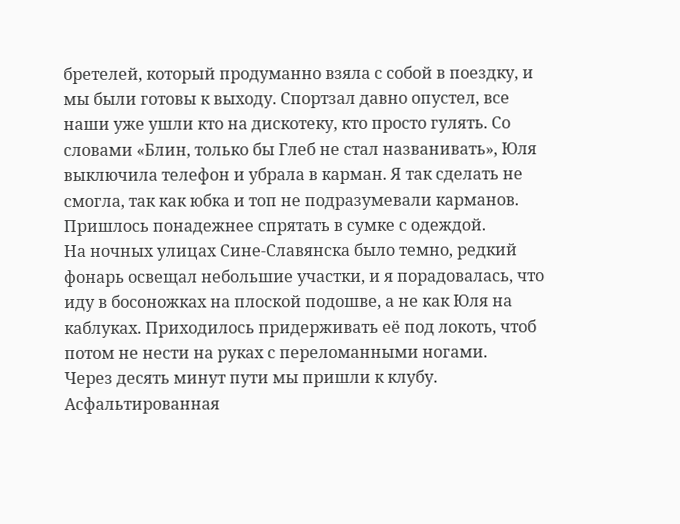бретелей, который продуманно взяла с собой в поездку, и мы были готовы к выходу. Спортзал давно опустел, все наши уже ушли кто на дискотеку, кто просто гулять. Со словами «Блин, только бы Глеб не стал названивать», Юля выключила телефон и убрала в карман. Я так сделать не смогла, так как юбка и топ не подразумевали карманов. Пришлось понадежнее спрятать в сумке с одеждой.
На ночных улицах Сине-Славянска было темно, редкий фонарь освещал небольшие участки, и я порадовалась, что иду в босоножках на плоской подошве, а не как Юля на каблуках. Приходилось придерживать её под локоть, чтоб потом не нести на руках с переломанными ногами.
Через десять минут пути мы пришли к клубу. Асфальтированная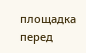площадка перед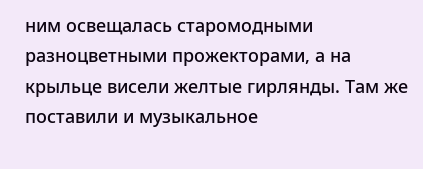ним освещалась старомодными разноцветными прожекторами, а на крыльце висели желтые гирлянды. Там же поставили и музыкальное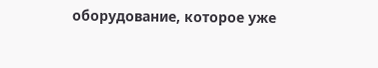оборудование, которое уже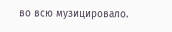во всю музицировало.